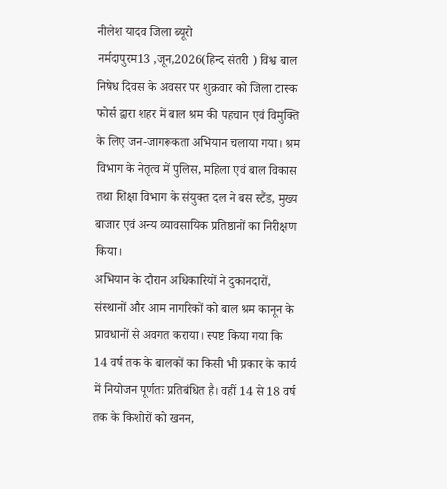नीलेश यादव जिला ब्यूरो
नर्मदापुरम13 ,जून,2026(हिन्द संतरी ) विश्व बाल निषेध दिवस के अवसर पर शुक्रवार को जिला टास्क फोर्स द्वारा शहर में बाल श्रम की पहचान एवं विमुक्ति के लिए जन-जागरूकता अभियान चलाया गया। श्रम विभाग के नेतृत्व में पुलिस, महिला एवं बाल विकास तथा शिक्षा विभाग के संयुक्त दल ने बस स्टैंड, मुख्य बाजार एवं अन्य व्यावसायिक प्रतिष्ठानों का निरीक्षण किया।
अभियान के दौरान अधिकारियों ने दुकानदारों, संस्थानों और आम नागरिकों को बाल श्रम कानून के प्रावधानों से अवगत कराया। स्पष्ट किया गया कि 14 वर्ष तक के बालकों का किसी भी प्रकार के कार्य में नियोजन पूर्णतः प्रतिबंधित है। वहीं 14 से 18 वर्ष तक के किशोरों को खनन,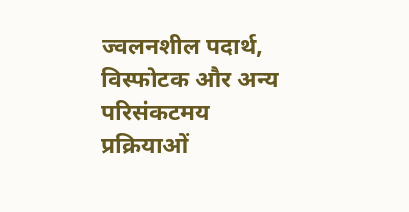ज्वलनशील पदार्थ, विस्फोटक और अन्य परिसंकटमय प्रक्रियाओं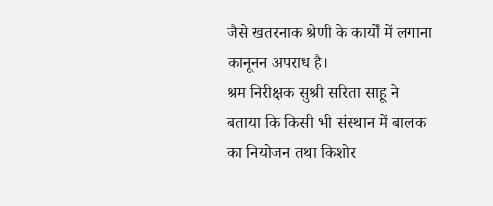जैसे खतरनाक श्रेणी के कार्यों में लगाना कानूनन अपराध है।
श्रम निरीक्षक सुश्री सरिता साहू ने बताया कि किसी भी संस्थान में बालक का नियोजन तथा किशोर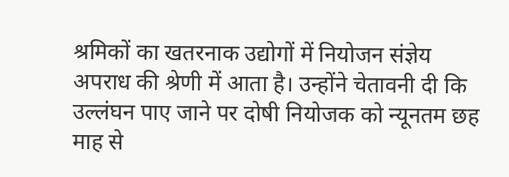श्रमिकों का खतरनाक उद्योगों में नियोजन संज्ञेय अपराध की श्रेणी में आता है। उन्होंने चेतावनी दी कि उल्लंघन पाए जाने पर दोषी नियोजक को न्यूनतम छह माह से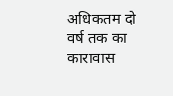अधिकतम दो वर्ष तक का कारावास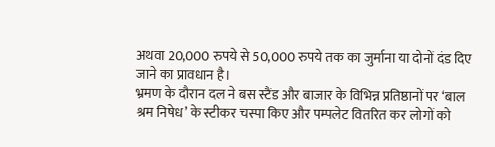अथवा 20,000 रुपये से 50,000 रुपये तक का जुर्माना या दोनों दंड दिए जाने का प्रावधान है।
भ्रमण के दौरान दल ने बस स्टैंड और बाजार के विभिन्न प्रतिष्ठानों पर ‘बाल श्रम निषेध’ के स्टीकर चस्पा किए और पम्पलेट वितरित कर लोगों को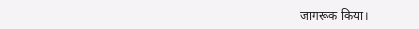जागरूक किया।